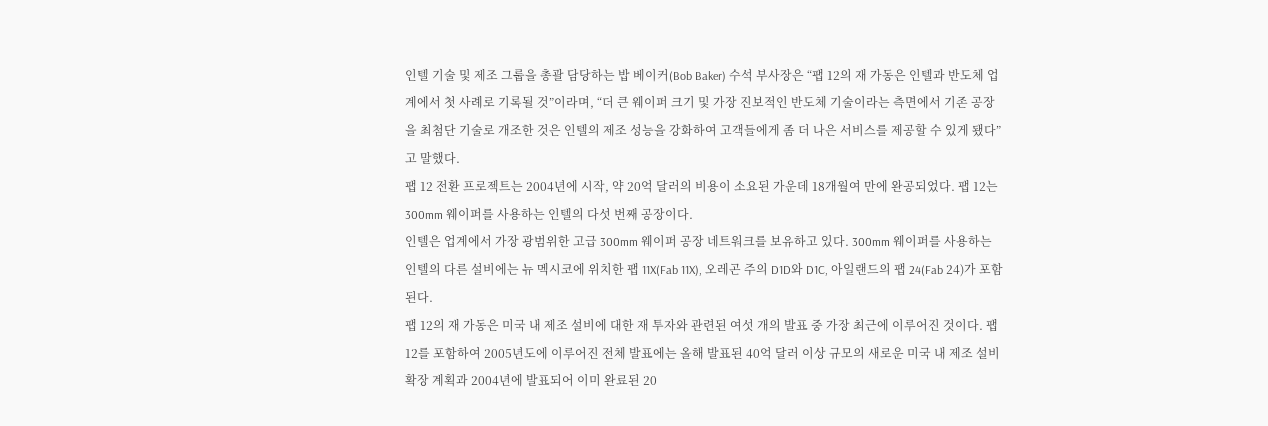인텔 기술 및 제조 그룹을 총괄 담당하는 밥 베이커(Bob Baker) 수석 부사장은 “팹 12의 재 가동은 인텔과 반도체 업계에서 첫 사례로 기록될 것”이라며, “더 큰 웨이퍼 크기 및 가장 진보적인 반도체 기술이라는 측면에서 기존 공장을 최첨단 기술로 개조한 것은 인텔의 제조 성능을 강화하여 고객들에게 좀 더 나은 서비스를 제공할 수 있게 됐다”고 말했다.
팹 12 전환 프로젝트는 2004년에 시작, 약 20억 달러의 비용이 소요된 가운데 18개월여 만에 완공되었다. 팹 12는 300mm 웨이퍼를 사용하는 인텔의 다섯 번째 공장이다.
인텔은 업계에서 가장 광범위한 고급 300mm 웨이퍼 공장 네트워크를 보유하고 있다. 300mm 웨이퍼를 사용하는 인텔의 다른 설비에는 뉴 멕시코에 위치한 팹 11X(Fab 11X), 오레곤 주의 D1D와 D1C, 아일랜드의 팹 24(Fab 24)가 포함된다.
팹 12의 재 가동은 미국 내 제조 설비에 대한 재 투자와 관련된 여섯 개의 발표 중 가장 최근에 이루어진 것이다. 팹 12를 포함하여 2005년도에 이루어진 전체 발표에는 올해 발표된 40억 달러 이상 규모의 새로운 미국 내 제조 설비 확장 계획과 2004년에 발표되어 이미 완료된 20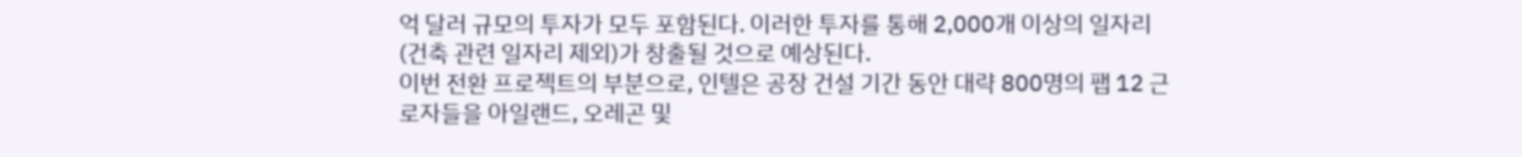억 달러 규모의 투자가 모두 포함된다. 이러한 투자를 통해 2,000개 이상의 일자리(건축 관련 일자리 제외)가 창출될 것으로 예상된다.
이번 전환 프로젝트의 부분으로, 인텔은 공장 건설 기간 동안 대략 800명의 팹 12 근로자들을 아일랜드, 오레곤 및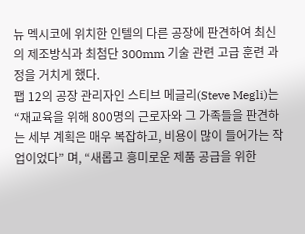뉴 멕시코에 위치한 인텔의 다른 공장에 판견하여 최신의 제조방식과 최첨단 300mm 기술 관련 고급 훈련 과정을 거치게 했다.
팹 12의 공장 관리자인 스티브 메글리(Steve Megli)는 “재교육을 위해 800명의 근로자와 그 가족들을 판견하는 세부 계획은 매우 복잡하고, 비용이 많이 들어가는 작업이었다” 며, “새롭고 흥미로운 제품 공급을 위한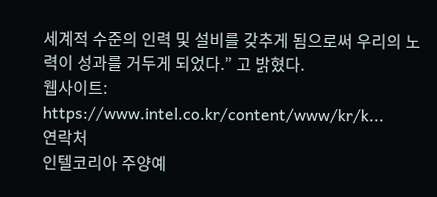세계적 수준의 인력 및 설비를 갖추게 됨으로써 우리의 노력이 성과를 거두게 되었다.” 고 밝혔다.
웹사이트: https://www.intel.co.kr/content/www/kr/k...
연락처
인텔코리아 주양예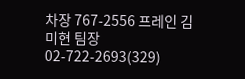차장 767-2556 프레인 김미현 팀장 02-722-2693(329)